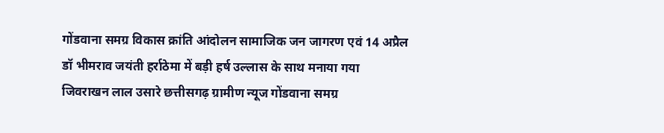गोंडवाना समग्र विकास क्रांति आंदोलन सामाजिक जन जागरण एवं 14 अप्रैल डॉ भीमराव जयंती हर्राठेमा में बड़ी हर्ष उल्लास के साथ मनाया गया
जिवराखन लाल उसारे छत्तीसगढ़ ग्रामीण न्यूज गोंडवाना समग्र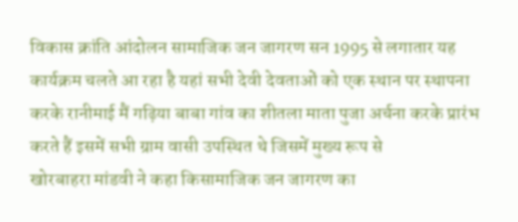विकास क्रांति आंदोलन सामाजिक जन जागरण सन 1995 से लगातार यह कार्यक्रम चलते आ रहा है यहां सभी देवी देवताओं को एक स्थान पर स्थापना करके रानीमाई मैं गढ़िया बाबा गांव का शीतला माता पुजा अर्चना करके प्रारंभ करते हैं इसमें सभी ग्राम वासी उपस्थित थे जिसमें मुख्य रूप से
खोरबाहरा मांडवी ने कहा किसामाजिक जन जागरण का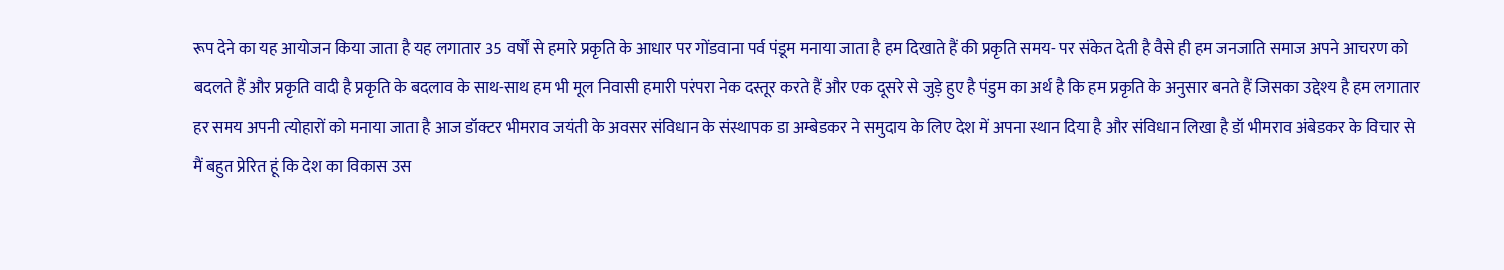रूप देने का यह आयोजन किया जाता है यह लगातार 35 वर्षों से हमारे प्रकृति के आधार पर गोंडवाना पर्व पंडूम मनाया जाता है हम दिखाते हैं की प्रकृति समय- पर संकेत देती है वैसे ही हम जनजाति समाज अपने आचरण को बदलते हैं और प्रकृति वादी है प्रकृति के बदलाव के साथ-साथ हम भी मूल निवासी हमारी परंपरा नेक दस्तूर करते हैं और एक दूसरे से जुड़े हुए है पंडुम का अर्थ है कि हम प्रकृति के अनुसार बनते हैं जिसका उद्देश्य है हम लगातार हर समय अपनी त्योहारों को मनाया जाता है आज डॉक्टर भीमराव जयंती के अवसर संविधान के संस्थापक डा अम्बेडकर ने समुदाय के लिए देश में अपना स्थान दिया है और संविधान लिखा है डॉ भीमराव अंबेडकर के विचार से मैं बहुत प्रेरित हूं कि देश का विकास उस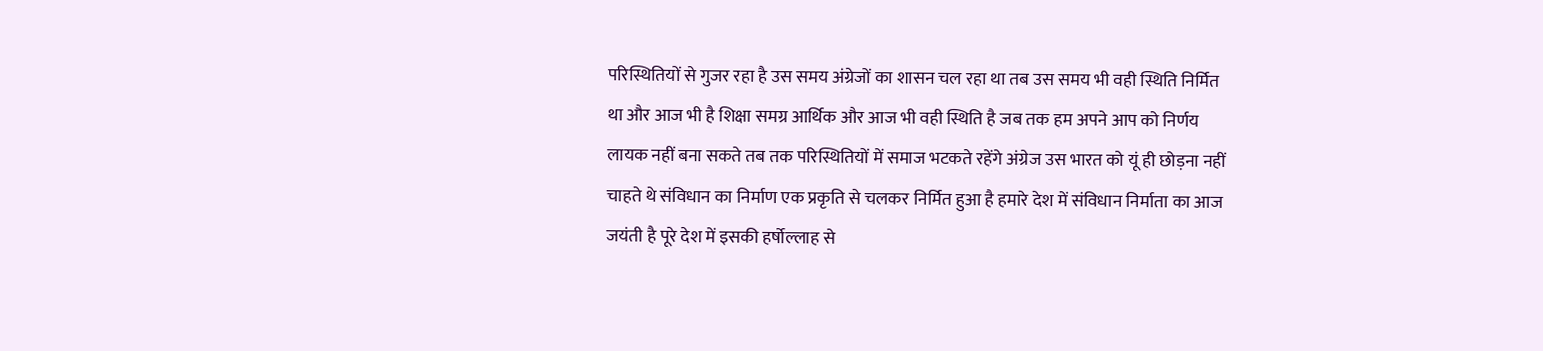परिस्थितियों से गुजर रहा है उस समय अंग्रेजों का शासन चल रहा था तब उस समय भी वही स्थिति निर्मित था और आज भी है शिक्षा समग्र आर्थिक और आज भी वही स्थिति है जब तक हम अपने आप को निर्णय लायक नहीं बना सकते तब तक परिस्थितियों में समाज भटकते रहेंगे अंग्रेज उस भारत को यूं ही छोड़ना नहीं चाहते थे संविधान का निर्माण एक प्रकृति से चलकर निर्मित हुआ है हमारे देश में संविधान निर्माता का आज जयंती है पूरे देश में इसकी हर्षोल्लाह से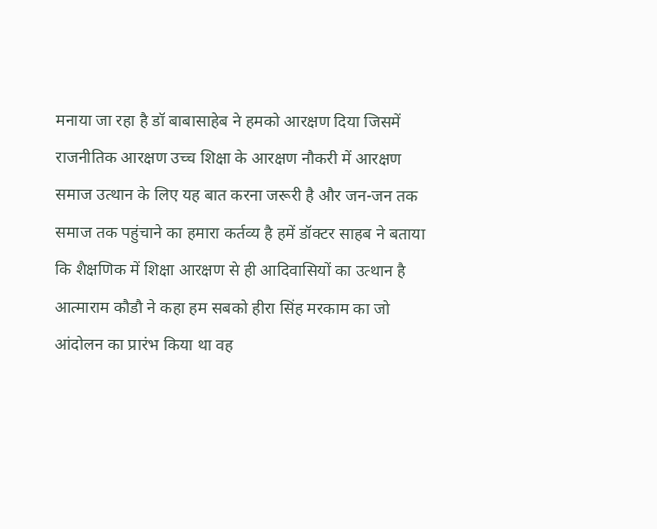मनाया जा रहा है डॉ बाबासाहेब ने हमको आरक्षण दिया जिसमें राजनीतिक आरक्षण उच्च शिक्षा के आरक्षण नौकरी में आरक्षण समाज उत्थान के लिए यह बात करना जरूरी है और जन-जन तक समाज तक पहुंचाने का हमारा कर्तव्य है हमें डॉक्टर साहब ने बताया कि शैक्षणिक में शिक्षा आरक्षण से ही आदिवासियों का उत्थान है
आत्माराम कौडौ ने कहा हम सबको हीरा सिंह मरकाम का जो आंदोलन का प्रारंभ किया था वह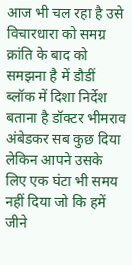आज भी चल रहा है उसे विचारधारा को समग्र क्रांति के बाद को समझना है में डौडीं ब्लॉक में दिशा निर्देश बताना है डॉक्टर भीमराव अंबेडकर सब कुछ दिया लेकिन आपने उसके लिए एक घंटा भी समय नहीं दिया जो कि हमें जीने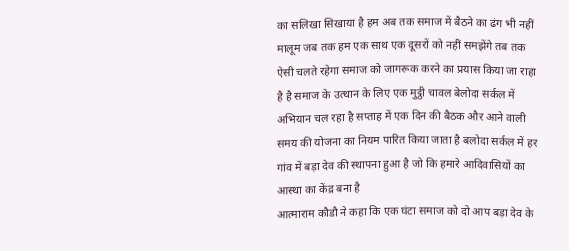का सलिखा सिखाया है हम अब तक समाज में बैठने का ढंग भी नहीं मालूम जब तक हम एक साथ एक दूसरों को नहीं समझेंगे तब तक ऐसी चलते रहेगा समाज को जागरूक करने का प्रयास किया जा राहा है है समाज के उत्थान के लिए एक मुट्ठी चावल बेलोदा सर्कल में अभियान चल रहा है सप्ताह में एक दिन की बैठक और आने वाली समय की योजना का नियम पारित किया जाता है बलोदा सर्कल में हर गांव में बड़ा देव की स्थापना हुआ है जो कि हमारे आदिवासियों का आस्था का केंद्र बना है
आत्माराम कौडौ ने कहा कि एक घंटा समाज को दो आप बड़ा देव के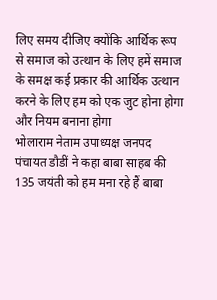लिए समय दीजिए क्योंकि आर्थिक रूप से समाज को उत्थान के लिए हमें समाज के समक्ष कई प्रकार की आर्थिक उत्थान करने के लिए हम को एक जुट होना होगा और नियम बनाना होगा
भोलाराम नेताम उपाध्यक्ष जनपद पंचायत डौडीं ने कहा बाबा साहब की 135 जयंती को हम मना रहे हैं बाबा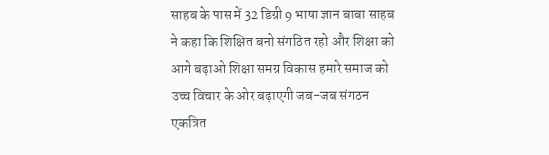साहब के पास में 32 डिग्री 9 भाषा ज्ञान बाबा साहब ने कहा कि शिक्षित बनो संगठित रहो और शिक्षा को आगे बढ़ाओ शिक्षा समग्र विकास हमारे समाज को उच्च विचार के ओर बढ़ाएगी जब-जब संगठन एकत्रित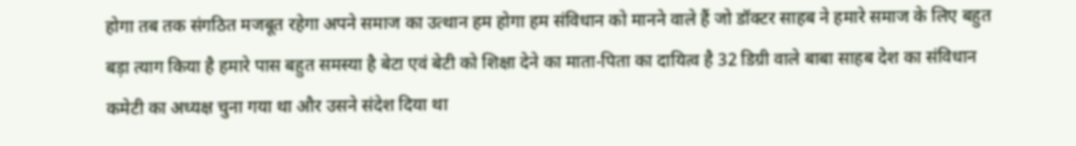होगा तब तक संगठित मजबूत रहेगा अपने समाज का उत्थान हम होगा हम संविधान को मानने वाले हैं जो डॉक्टर साहब ने हमारे समाज के लिए बहुत बड़ा त्याग किया है हमारे पास बहुत समस्या है बेटा एवं बेटी को शिक्षा देने का माता-पिता का दायित्व है 32 डिग्री वाले बाबा साहब देश का संविधान कमेटी का अध्यक्ष चुना गया था और उसने संदेश दिया था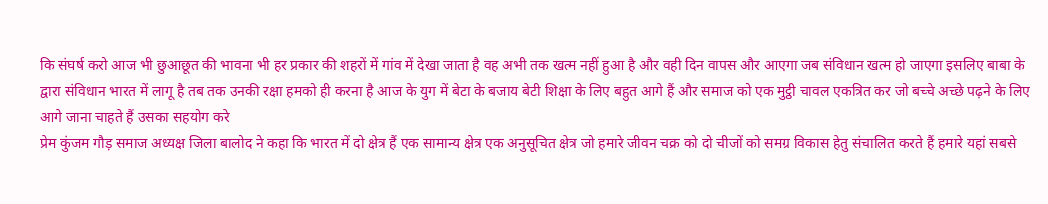कि संघर्ष करो आज भी छुआछूत की भावना भी हर प्रकार की शहरों में गांव में देखा जाता है वह अभी तक खत्म नहीं हुआ है और वही दिन वापस और आएगा जब संविधान खत्म हो जाएगा इसलिए बाबा के द्वारा संविधान भारत में लागू है तब तक उनकी रक्षा हमको ही करना है आज के युग में बेटा के बजाय बेटी शिक्षा के लिए बहुत आगे हैं और समाज को एक मुट्ठी चावल एकत्रित कर जो बच्चे अच्छे पढ़ने के लिए आगे जाना चाहते हैं उसका सहयोग करे
प्रेम कुंजम गौड़ समाज अध्यक्ष जिला बालोद ने कहा कि भारत में दो क्षेत्र हैं एक सामान्य क्षेत्र एक अनुसूचित क्षेत्र जो हमारे जीवन चक्र को दो चीजों को समग्र विकास हेतु संचालित करते हैं हमारे यहां सबसे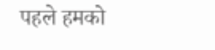पहले हमको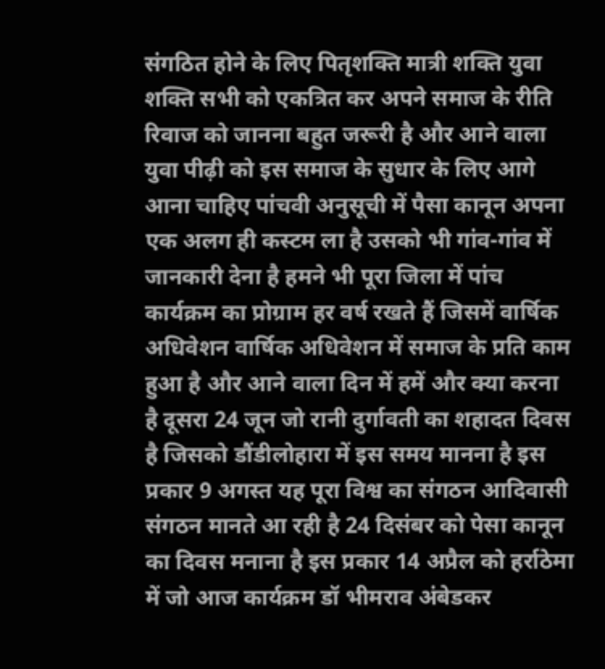संगठित होने के लिए पितृशक्ति मात्री शक्ति युवा शक्ति सभी को एकत्रित कर अपने समाज के रीति रिवाज को जानना बहुत जरूरी है और आने वाला युवा पीढ़ी को इस समाज के सुधार के लिए आगे आना चाहिए पांचवी अनुसूची में पैसा कानून अपना एक अलग ही कस्टम ला है उसको भी गांव-गांव में जानकारी देना है हमने भी पूरा जिला में पांच कार्यक्रम का प्रोग्राम हर वर्ष रखते हैं जिसमें वार्षिक अधिवेशन वार्षिक अधिवेशन में समाज के प्रति काम हुआ है और आने वाला दिन में हमें और क्या करना है दूसरा 24 जून जो रानी दुर्गावती का शहादत दिवस है जिसको डौंडीलोहारा में इस समय मानना है इस प्रकार 9 अगस्त यह पूरा विश्व का संगठन आदिवासी संगठन मानते आ रही है 24 दिसंबर को पेसा कानून का दिवस मनाना है इस प्रकार 14 अप्रैल को हर्राठेमा में जो आज कार्यक्रम डॉ भीमराव अंबेडकर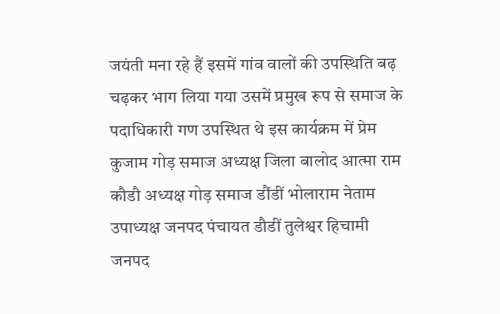जयंती मना रहे हैं इसमें गांव वालों की उपस्थिति बढ़ चढ़कर भाग लिया गया उसमें प्रमुख रूप से समाज के पदाधिकारी गण उपस्थित थे इस कार्यक्रम में प्रेम कुजाम गोड़ समाज अध्यक्ष जिला बालोद आत्मा राम कौडौ अध्यक्ष गोड़ समाज डौंडीं भोलाराम नेताम उपाध्यक्ष जनपद पंचायत डौडीं तुलेश्वर हिचामी जनपद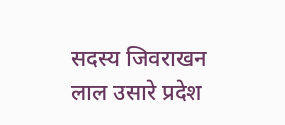सदस्य जिवराखन लाल उसारे प्रदेश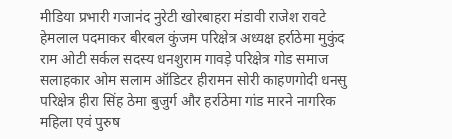मीडिया प्रभारी गजानंद नुरेटी खोरबाहरा मंडावी राजेश रावटे हेमलाल पदमाकर बीरबल कुंजम परिक्षेत्र अध्यक्ष हर्राठेमा मुकुंद राम ओटी सर्कल सदस्य धनशुराम गावड़े परिक्षेत्र गोड समाज सलाहकार ओम सलाम ऑडिटर हीरामन सोरी काहणगोदी धनसु परिक्षेत्र हीरा सिंह ठेमा बुजुर्ग और हर्राठेमा गांड मारने नागरिक महिला एवं पुरुष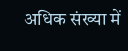अधिक संख्या में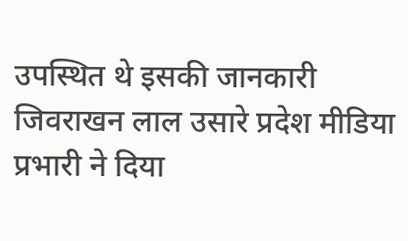उपस्थित थे इसकी जानकारी जिवराखन लाल उसारे प्रदेश मीडिया प्रभारी ने दिया